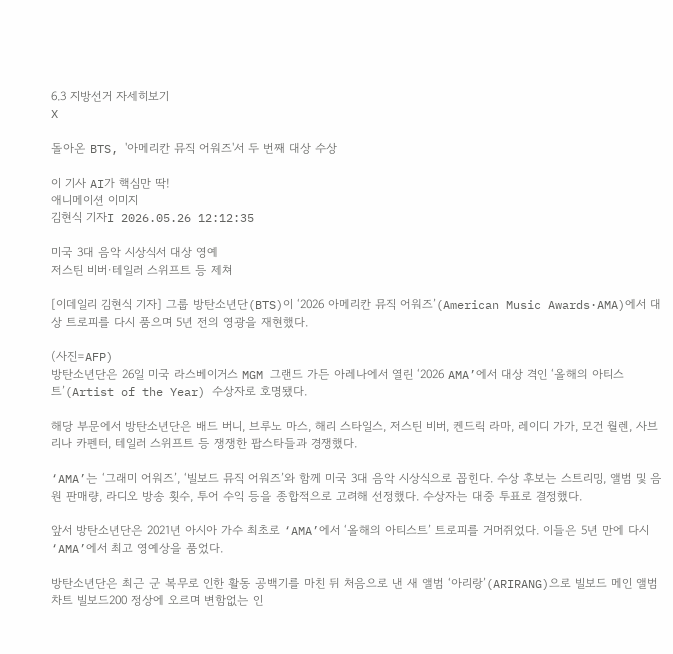6.3 지방선거 자세히보기
X

돌아온 BTS, '아메리칸 뮤직 어워즈'서 두 번째 대상 수상

이 기사 AI가 핵심만 딱!
애니메이션 이미지
김현식 기자I 2026.05.26 12:12:35

미국 3대 음악 시상식서 대상 영예
저스틴 비버·테일러 스위프트 등 제쳐

[이데일리 김현식 기자] 그룹 방탄소년단(BTS)이 ‘2026 아메리칸 뮤직 어워즈’(American Music Awards·AMA)에서 대상 트로피를 다시 품으며 5년 전의 영광을 재현했다.

(사진=AFP)
방탄소년단은 26일 미국 라스베이거스 MGM 그랜드 가든 아레나에서 열린 ‘2026 AMA’에서 대상 격인 ‘올해의 아티스트’(Artist of the Year) 수상자로 호명됐다.

해당 부문에서 방탄소년단은 배드 버니, 브루노 마스, 해리 스타일스, 저스틴 비버, 켄드릭 라마, 레이디 가가, 모건 월렌, 사브리나 카펜터, 테일러 스위프트 등 쟁쟁한 팝스타들과 경쟁했다.

‘AMA’는 ‘그래미 어워즈’, ‘빌보드 뮤직 어워즈’와 함께 미국 3대 음악 시상식으로 꼽힌다. 수상 후보는 스트리밍, 앨범 및 음원 판매량, 라디오 방송 횟수, 투어 수익 등을 종합적으로 고려해 선정했다. 수상자는 대중 투표로 결정했다.

앞서 방탄소년단은 2021년 아시아 가수 최초로 ‘AMA’에서 ‘올해의 아티스트’ 트로피를 거머쥐었다. 이들은 5년 만에 다시 ‘AMA’에서 최고 영예상을 품었다.

방탄소년단은 최근 군 복무로 인한 활동 공백기를 마친 뒤 처음으로 낸 새 앨범 ‘아리랑’(ARIRANG)으로 빌보드 메인 앨범 차트 빌보드200 정상에 오르며 변함없는 인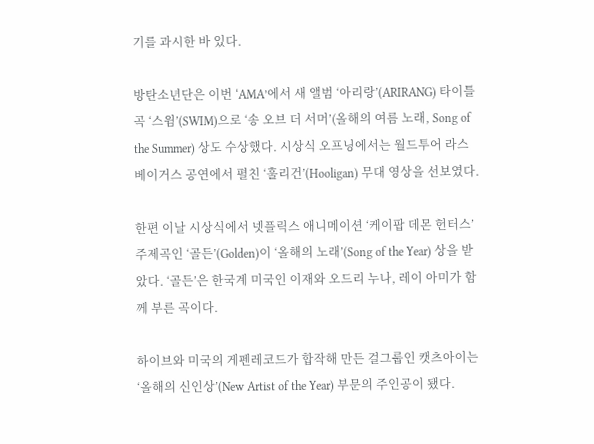기를 과시한 바 있다.

방탄소년단은 이번 ‘AMA’에서 새 앨범 ‘아리랑’(ARIRANG) 타이틀곡 ‘스윔’(SWIM)으로 ‘송 오브 더 서머’(올해의 여름 노래, Song of the Summer) 상도 수상했다. 시상식 오프닝에서는 월드투어 라스베이거스 공연에서 펼친 ‘훌리건’(Hooligan) 무대 영상을 선보였다.

한편 이날 시상식에서 넷플릭스 애니메이션 ‘케이팝 데몬 헌터스’ 주제곡인 ‘골든’(Golden)이 ‘올해의 노래’(Song of the Year) 상을 받았다. ‘골든’은 한국계 미국인 이재와 오드리 누나, 레이 아미가 함께 부른 곡이다.

하이브와 미국의 게펜레코드가 합작해 만든 걸그룹인 캣츠아이는 ‘올해의 신인상’(New Artist of the Year) 부문의 주인공이 됐다.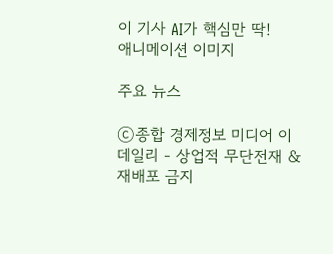이 기사 AI가 핵심만 딱!
애니메이션 이미지

주요 뉴스

ⓒ종합 경제정보 미디어 이데일리 - 상업적 무단전재 & 재배포 금지